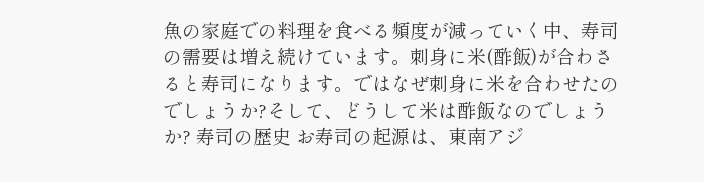魚の家庭での料理を食べる頻度が減っていく中、寿司の需要は増え続けています。刺身に米(酢飯)が合わさると寿司になります。ではなぜ刺身に米を合わせたのでしょうか?そして、どうして米は酢飯なのでしょうか? 寿司の歴史 お寿司の起源は、東南アジ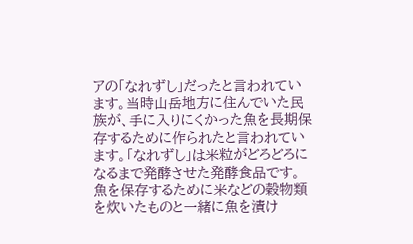アの「なれずし」だったと言われています。当時山岳地方に住んでいた民族が、手に入りにくかった魚を長期保存するために作られたと言われています。「なれずし」は米粒がどろどろになるまで発酵させた発酵食品です。魚を保存するために米などの穀物類を炊いたものと一緒に魚を漬け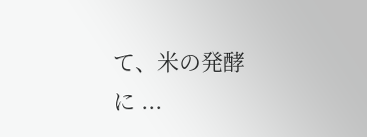て、米の発酵に ...